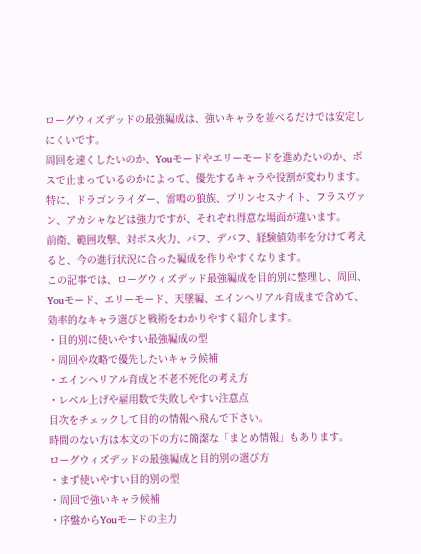ローグウィズデッドの最強編成は、強いキャラを並べるだけでは安定しにくいです。
周回を速くしたいのか、Youモードやエリーモードを進めたいのか、ボスで止まっているのかによって、優先するキャラや役割が変わります。
特に、ドラゴンライダー、雷鳴の狼族、プリンセスナイト、フラスヴァン、アカシャなどは強力ですが、それぞれ得意な場面が違います。
前衛、範囲攻撃、対ボス火力、バフ、デバフ、経験値効率を分けて考えると、今の進行状況に合った編成を作りやすくなります。
この記事では、ローグウィズデッド最強編成を目的別に整理し、周回、Youモード、エリーモード、天墜編、エインヘリアル育成まで含めて、効率的なキャラ選びと戦術をわかりやすく紹介します。
・目的別に使いやすい最強編成の型
・周回や攻略で優先したいキャラ候補
・エインヘリアル育成と不老不死化の考え方
・レベル上げや雇用数で失敗しやすい注意点
目次をチェックして目的の情報へ飛んで下さい。
時間のない方は本文の下の方に簡潔な「まとめ情報」もあります。
ローグウィズデッドの最強編成と目的別の選び方
・まず使いやすい目的別の型
・周回で強いキャラ候補
・序盤からYouモードの主力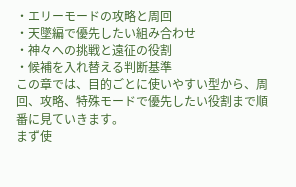・エリーモードの攻略と周回
・天墜編で優先したい組み合わせ
・神々への挑戦と遠征の役割
・候補を入れ替える判断基準
この章では、目的ごとに使いやすい型から、周回、攻略、特殊モードで優先したい役割まで順番に見ていきます。
まず使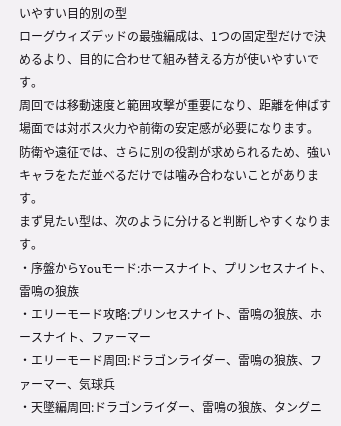いやすい目的別の型
ローグウィズデッドの最強編成は、1つの固定型だけで決めるより、目的に合わせて組み替える方が使いやすいです。
周回では移動速度と範囲攻撃が重要になり、距離を伸ばす場面では対ボス火力や前衛の安定感が必要になります。
防衛や遠征では、さらに別の役割が求められるため、強いキャラをただ並べるだけでは噛み合わないことがあります。
まず見たい型は、次のように分けると判断しやすくなります。
・序盤からYouモード:ホースナイト、プリンセスナイト、雷鳴の狼族
・エリーモード攻略:プリンセスナイト、雷鳴の狼族、ホースナイト、ファーマー
・エリーモード周回:ドラゴンライダー、雷鳴の狼族、ファーマー、気球兵
・天墜編周回:ドラゴンライダー、雷鳴の狼族、タングニ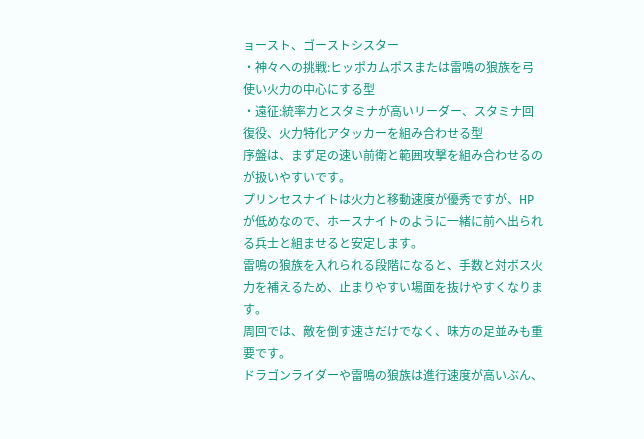ョースト、ゴーストシスター
・神々への挑戦:ヒッポカムポスまたは雷鳴の狼族を弓使い火力の中心にする型
・遠征:統率力とスタミナが高いリーダー、スタミナ回復役、火力特化アタッカーを組み合わせる型
序盤は、まず足の速い前衛と範囲攻撃を組み合わせるのが扱いやすいです。
プリンセスナイトは火力と移動速度が優秀ですが、HPが低めなので、ホースナイトのように一緒に前へ出られる兵士と組ませると安定します。
雷鳴の狼族を入れられる段階になると、手数と対ボス火力を補えるため、止まりやすい場面を抜けやすくなります。
周回では、敵を倒す速さだけでなく、味方の足並みも重要です。
ドラゴンライダーや雷鳴の狼族は進行速度が高いぶん、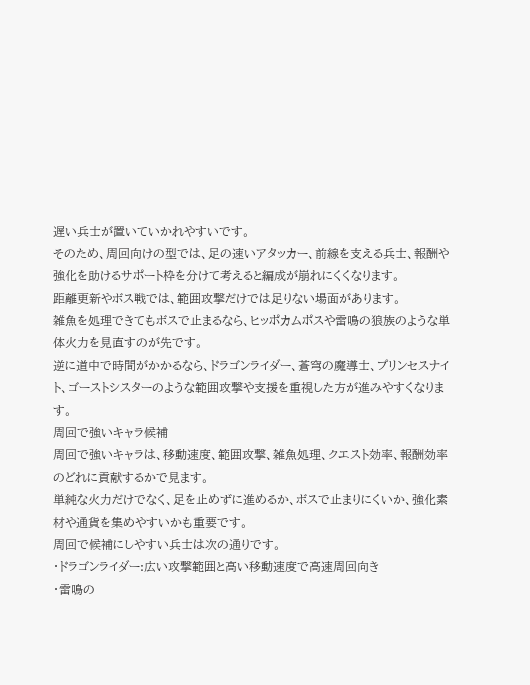遅い兵士が置いていかれやすいです。
そのため、周回向けの型では、足の速いアタッカー、前線を支える兵士、報酬や強化を助けるサポート枠を分けて考えると編成が崩れにくくなります。
距離更新やボス戦では、範囲攻撃だけでは足りない場面があります。
雑魚を処理できてもボスで止まるなら、ヒッポカムポスや雷鳴の狼族のような単体火力を見直すのが先です。
逆に道中で時間がかかるなら、ドラゴンライダー、蒼穹の魔導士、プリンセスナイト、ゴーストシスターのような範囲攻撃や支援を重視した方が進みやすくなります。
周回で強いキャラ候補
周回で強いキャラは、移動速度、範囲攻撃、雑魚処理、クエスト効率、報酬効率のどれに貢献するかで見ます。
単純な火力だけでなく、足を止めずに進めるか、ボスで止まりにくいか、強化素材や通貨を集めやすいかも重要です。
周回で候補にしやすい兵士は次の通りです。
・ドラゴンライダー:広い攻撃範囲と高い移動速度で高速周回向き
・雷鳴の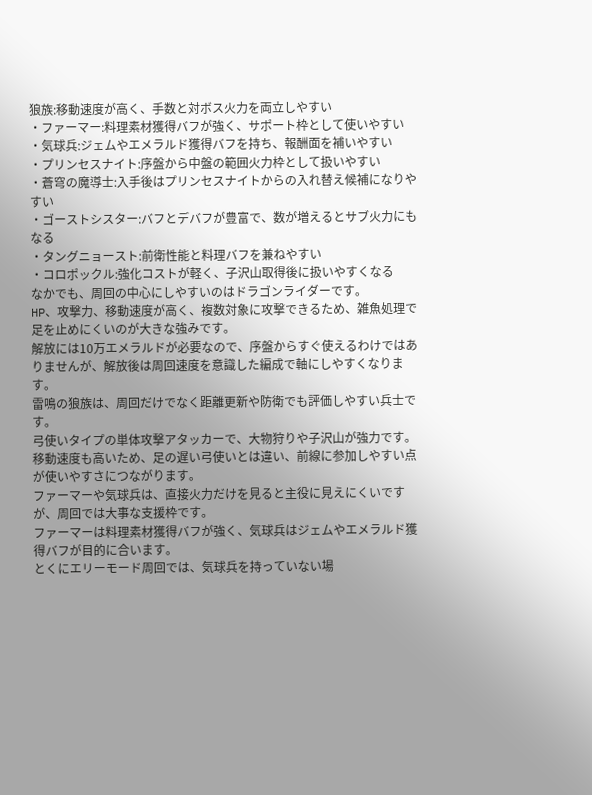狼族:移動速度が高く、手数と対ボス火力を両立しやすい
・ファーマー:料理素材獲得バフが強く、サポート枠として使いやすい
・気球兵:ジェムやエメラルド獲得バフを持ち、報酬面を補いやすい
・プリンセスナイト:序盤から中盤の範囲火力枠として扱いやすい
・蒼穹の魔導士:入手後はプリンセスナイトからの入れ替え候補になりやすい
・ゴーストシスター:バフとデバフが豊富で、数が増えるとサブ火力にもなる
・タングニョースト:前衛性能と料理バフを兼ねやすい
・コロポックル:強化コストが軽く、子沢山取得後に扱いやすくなる
なかでも、周回の中心にしやすいのはドラゴンライダーです。
HP、攻撃力、移動速度が高く、複数対象に攻撃できるため、雑魚処理で足を止めにくいのが大きな強みです。
解放には10万エメラルドが必要なので、序盤からすぐ使えるわけではありませんが、解放後は周回速度を意識した編成で軸にしやすくなります。
雷鳴の狼族は、周回だけでなく距離更新や防衛でも評価しやすい兵士です。
弓使いタイプの単体攻撃アタッカーで、大物狩りや子沢山が強力です。
移動速度も高いため、足の遅い弓使いとは違い、前線に参加しやすい点が使いやすさにつながります。
ファーマーや気球兵は、直接火力だけを見ると主役に見えにくいですが、周回では大事な支援枠です。
ファーマーは料理素材獲得バフが強く、気球兵はジェムやエメラルド獲得バフが目的に合います。
とくにエリーモード周回では、気球兵を持っていない場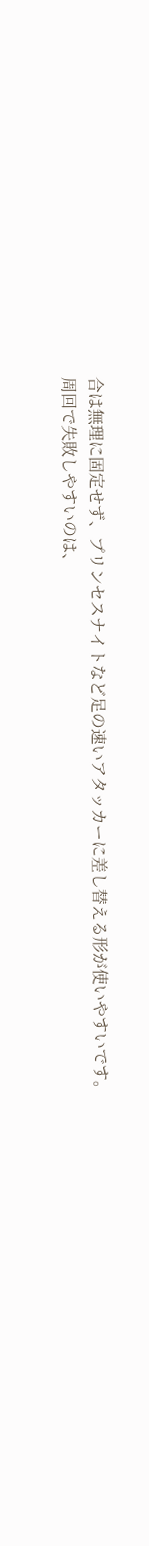合は無理に固定せず、プリンセスナイトなど足の速いアタッカーに差し替える形が使いやすいです。
周回で失敗しやすいのは、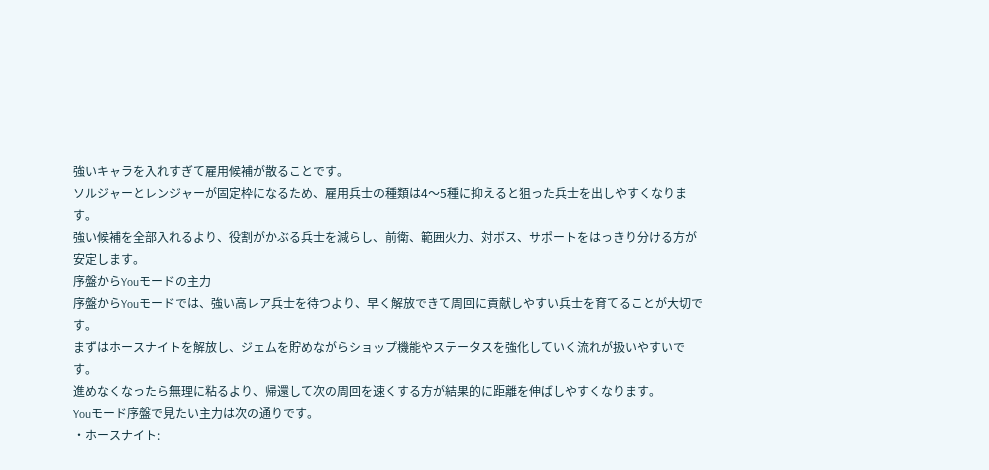強いキャラを入れすぎて雇用候補が散ることです。
ソルジャーとレンジャーが固定枠になるため、雇用兵士の種類は4〜5種に抑えると狙った兵士を出しやすくなります。
強い候補を全部入れるより、役割がかぶる兵士を減らし、前衛、範囲火力、対ボス、サポートをはっきり分ける方が安定します。
序盤からYouモードの主力
序盤からYouモードでは、強い高レア兵士を待つより、早く解放できて周回に貢献しやすい兵士を育てることが大切です。
まずはホースナイトを解放し、ジェムを貯めながらショップ機能やステータスを強化していく流れが扱いやすいです。
進めなくなったら無理に粘るより、帰還して次の周回を速くする方が結果的に距離を伸ばしやすくなります。
Youモード序盤で見たい主力は次の通りです。
・ホースナイト: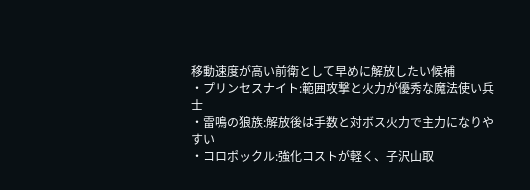移動速度が高い前衛として早めに解放したい候補
・プリンセスナイト:範囲攻撃と火力が優秀な魔法使い兵士
・雷鳴の狼族:解放後は手数と対ボス火力で主力になりやすい
・コロポックル:強化コストが軽く、子沢山取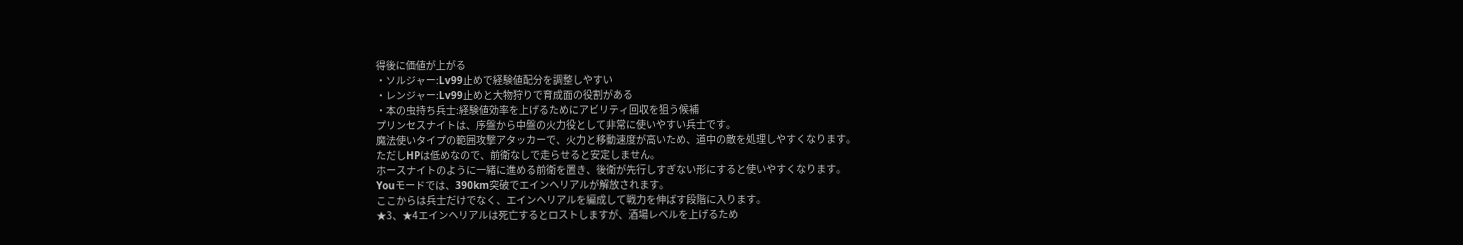得後に価値が上がる
・ソルジャー:Lv99止めで経験値配分を調整しやすい
・レンジャー:Lv99止めと大物狩りで育成面の役割がある
・本の虫持ち兵士:経験値効率を上げるためにアビリティ回収を狙う候補
プリンセスナイトは、序盤から中盤の火力役として非常に使いやすい兵士です。
魔法使いタイプの範囲攻撃アタッカーで、火力と移動速度が高いため、道中の敵を処理しやすくなります。
ただしHPは低めなので、前衛なしで走らせると安定しません。
ホースナイトのように一緒に進める前衛を置き、後衛が先行しすぎない形にすると使いやすくなります。
Youモードでは、390km突破でエインヘリアルが解放されます。
ここからは兵士だけでなく、エインヘリアルを編成して戦力を伸ばす段階に入ります。
★3、★4エインヘリアルは死亡するとロストしますが、酒場レベルを上げるため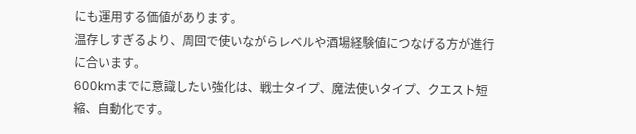にも運用する価値があります。
温存しすぎるより、周回で使いながらレベルや酒場経験値につなげる方が進行に合います。
600kmまでに意識したい強化は、戦士タイプ、魔法使いタイプ、クエスト短縮、自動化です。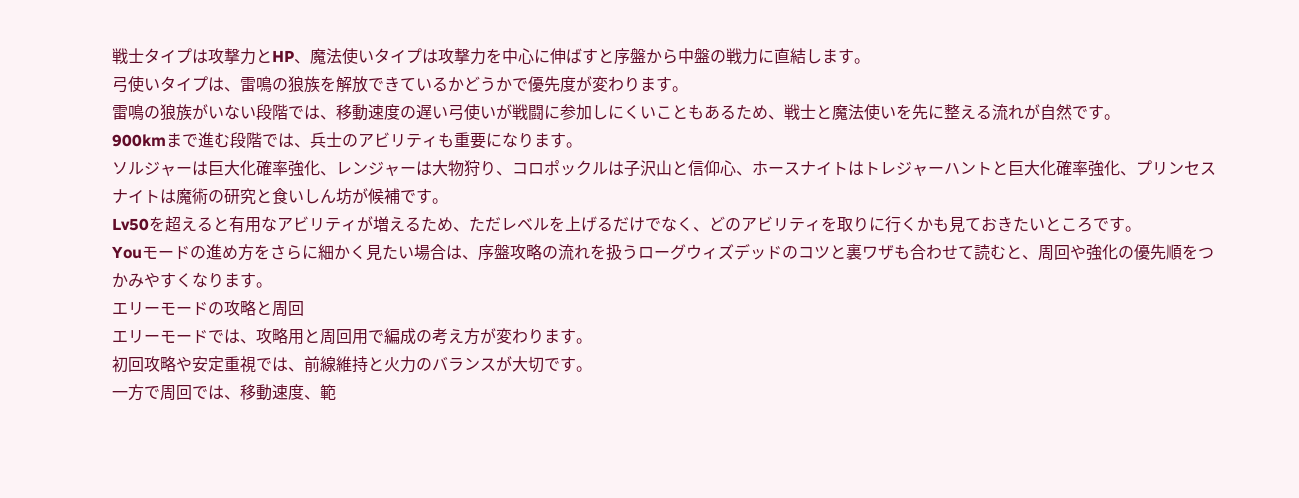戦士タイプは攻撃力とHP、魔法使いタイプは攻撃力を中心に伸ばすと序盤から中盤の戦力に直結します。
弓使いタイプは、雷鳴の狼族を解放できているかどうかで優先度が変わります。
雷鳴の狼族がいない段階では、移動速度の遅い弓使いが戦闘に参加しにくいこともあるため、戦士と魔法使いを先に整える流れが自然です。
900kmまで進む段階では、兵士のアビリティも重要になります。
ソルジャーは巨大化確率強化、レンジャーは大物狩り、コロポックルは子沢山と信仰心、ホースナイトはトレジャーハントと巨大化確率強化、プリンセスナイトは魔術の研究と食いしん坊が候補です。
Lv50を超えると有用なアビリティが増えるため、ただレベルを上げるだけでなく、どのアビリティを取りに行くかも見ておきたいところです。
Youモードの進め方をさらに細かく見たい場合は、序盤攻略の流れを扱うローグウィズデッドのコツと裏ワザも合わせて読むと、周回や強化の優先順をつかみやすくなります。
エリーモードの攻略と周回
エリーモードでは、攻略用と周回用で編成の考え方が変わります。
初回攻略や安定重視では、前線維持と火力のバランスが大切です。
一方で周回では、移動速度、範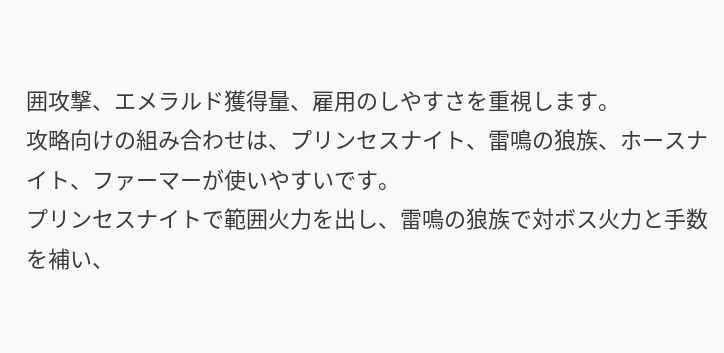囲攻撃、エメラルド獲得量、雇用のしやすさを重視します。
攻略向けの組み合わせは、プリンセスナイト、雷鳴の狼族、ホースナイト、ファーマーが使いやすいです。
プリンセスナイトで範囲火力を出し、雷鳴の狼族で対ボス火力と手数を補い、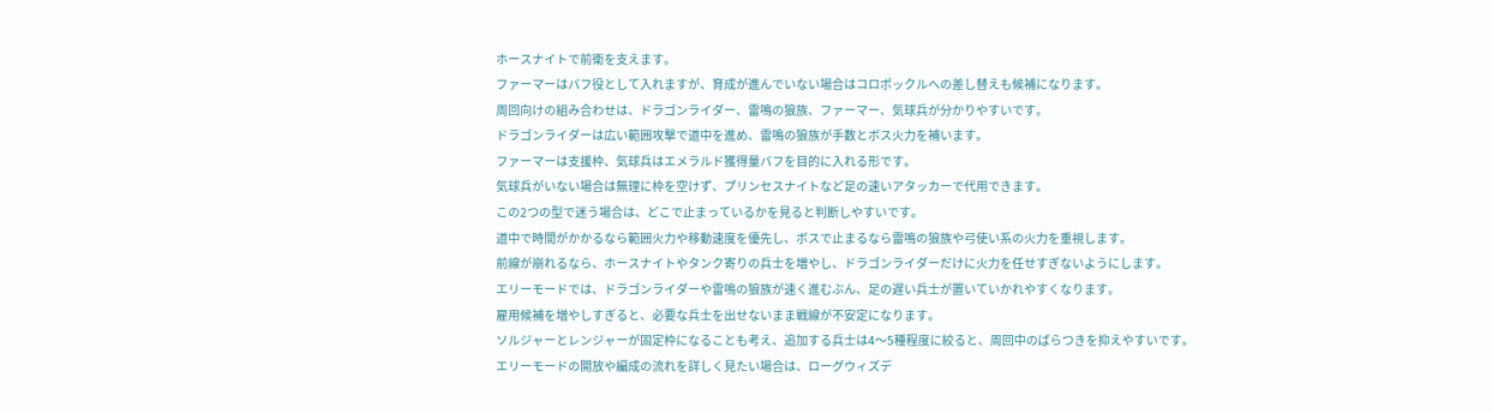ホースナイトで前衛を支えます。
ファーマーはバフ役として入れますが、育成が進んでいない場合はコロポックルへの差し替えも候補になります。
周回向けの組み合わせは、ドラゴンライダー、雷鳴の狼族、ファーマー、気球兵が分かりやすいです。
ドラゴンライダーは広い範囲攻撃で道中を進め、雷鳴の狼族が手数とボス火力を補います。
ファーマーは支援枠、気球兵はエメラルド獲得量バフを目的に入れる形です。
気球兵がいない場合は無理に枠を空けず、プリンセスナイトなど足の速いアタッカーで代用できます。
この2つの型で迷う場合は、どこで止まっているかを見ると判断しやすいです。
道中で時間がかかるなら範囲火力や移動速度を優先し、ボスで止まるなら雷鳴の狼族や弓使い系の火力を重視します。
前線が崩れるなら、ホースナイトやタンク寄りの兵士を増やし、ドラゴンライダーだけに火力を任せすぎないようにします。
エリーモードでは、ドラゴンライダーや雷鳴の狼族が速く進むぶん、足の遅い兵士が置いていかれやすくなります。
雇用候補を増やしすぎると、必要な兵士を出せないまま戦線が不安定になります。
ソルジャーとレンジャーが固定枠になることも考え、追加する兵士は4〜5種程度に絞ると、周回中のばらつきを抑えやすいです。
エリーモードの開放や編成の流れを詳しく見たい場合は、ローグウィズデ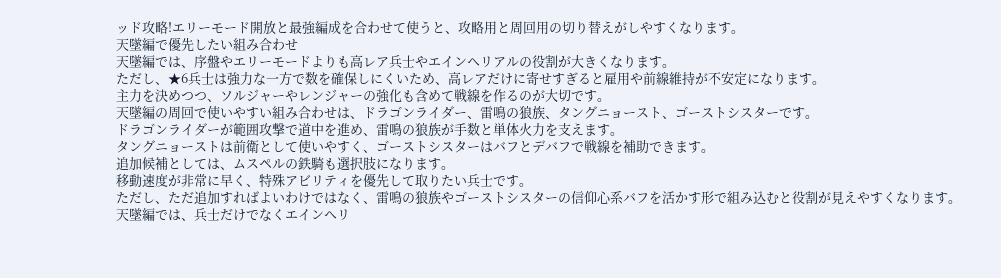ッド攻略!エリーモード開放と最強編成を合わせて使うと、攻略用と周回用の切り替えがしやすくなります。
天墜編で優先したい組み合わせ
天墜編では、序盤やエリーモードよりも高レア兵士やエインヘリアルの役割が大きくなります。
ただし、★6兵士は強力な一方で数を確保しにくいため、高レアだけに寄せすぎると雇用や前線維持が不安定になります。
主力を決めつつ、ソルジャーやレンジャーの強化も含めて戦線を作るのが大切です。
天墜編の周回で使いやすい組み合わせは、ドラゴンライダー、雷鳴の狼族、タングニョースト、ゴーストシスターです。
ドラゴンライダーが範囲攻撃で道中を進め、雷鳴の狼族が手数と単体火力を支えます。
タングニョーストは前衛として使いやすく、ゴーストシスターはバフとデバフで戦線を補助できます。
追加候補としては、ムスペルの鉄騎も選択肢になります。
移動速度が非常に早く、特殊アビリティを優先して取りたい兵士です。
ただし、ただ追加すればよいわけではなく、雷鳴の狼族やゴーストシスターの信仰心系バフを活かす形で組み込むと役割が見えやすくなります。
天墜編では、兵士だけでなくエインヘリ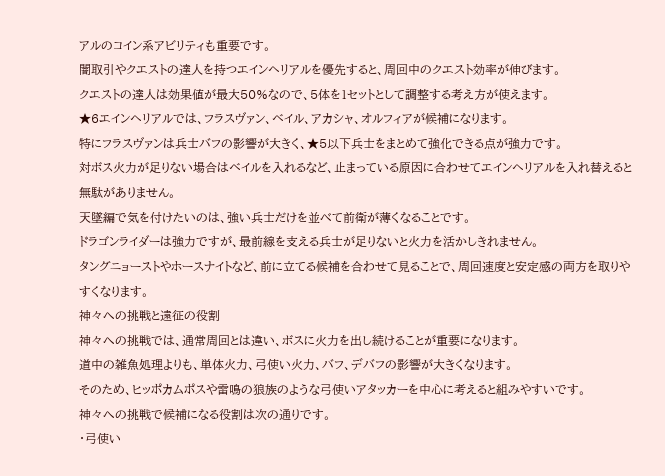アルのコイン系アビリティも重要です。
闇取引やクエストの達人を持つエインヘリアルを優先すると、周回中のクエスト効率が伸びます。
クエストの達人は効果値が最大50%なので、5体を1セットとして調整する考え方が使えます。
★6エインヘリアルでは、フラスヴァン、ベイル、アカシャ、オルフィアが候補になります。
特にフラスヴァンは兵士バフの影響が大きく、★5以下兵士をまとめて強化できる点が強力です。
対ボス火力が足りない場合はベイルを入れるなど、止まっている原因に合わせてエインヘリアルを入れ替えると無駄がありません。
天墜編で気を付けたいのは、強い兵士だけを並べて前衛が薄くなることです。
ドラゴンライダーは強力ですが、最前線を支える兵士が足りないと火力を活かしきれません。
タングニョーストやホースナイトなど、前に立てる候補を合わせて見ることで、周回速度と安定感の両方を取りやすくなります。
神々への挑戦と遠征の役割
神々への挑戦では、通常周回とは違い、ボスに火力を出し続けることが重要になります。
道中の雑魚処理よりも、単体火力、弓使い火力、バフ、デバフの影響が大きくなります。
そのため、ヒッポカムポスや雷鳴の狼族のような弓使いアタッカーを中心に考えると組みやすいです。
神々への挑戦で候補になる役割は次の通りです。
・弓使い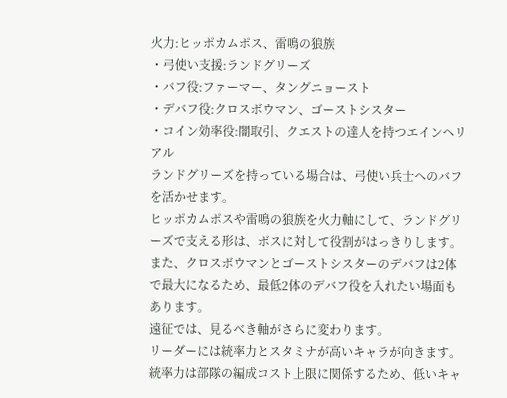火力:ヒッポカムポス、雷鳴の狼族
・弓使い支援:ランドグリーズ
・バフ役:ファーマー、タングニョースト
・デバフ役:クロスボウマン、ゴーストシスター
・コイン効率役:闇取引、クエストの達人を持つエインヘリアル
ランドグリーズを持っている場合は、弓使い兵士へのバフを活かせます。
ヒッポカムポスや雷鳴の狼族を火力軸にして、ランドグリーズで支える形は、ボスに対して役割がはっきりします。
また、クロスボウマンとゴーストシスターのデバフは2体で最大になるため、最低2体のデバフ役を入れたい場面もあります。
遠征では、見るべき軸がさらに変わります。
リーダーには統率力とスタミナが高いキャラが向きます。
統率力は部隊の編成コスト上限に関係するため、低いキャ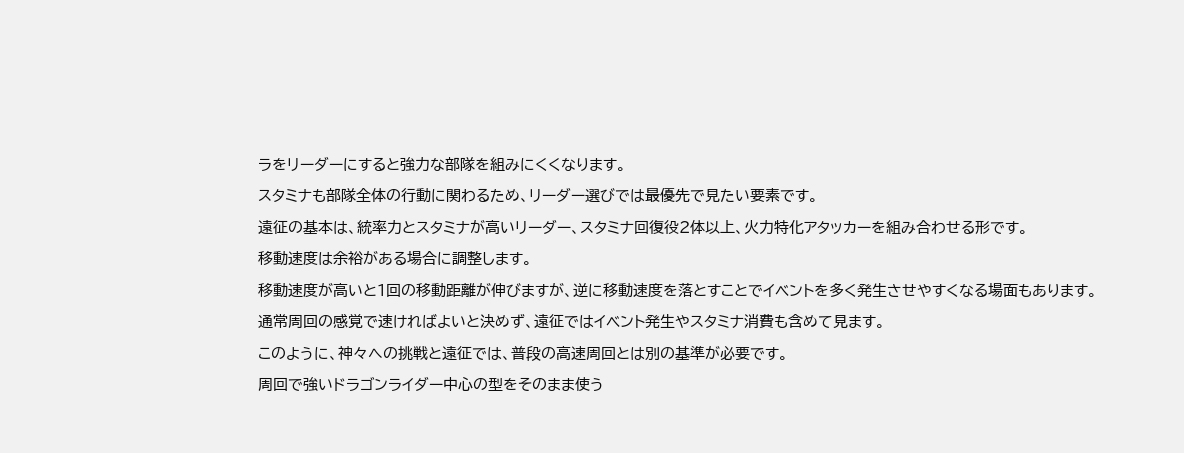ラをリーダーにすると強力な部隊を組みにくくなります。
スタミナも部隊全体の行動に関わるため、リーダー選びでは最優先で見たい要素です。
遠征の基本は、統率力とスタミナが高いリーダー、スタミナ回復役2体以上、火力特化アタッカーを組み合わせる形です。
移動速度は余裕がある場合に調整します。
移動速度が高いと1回の移動距離が伸びますが、逆に移動速度を落とすことでイベントを多く発生させやすくなる場面もあります。
通常周回の感覚で速ければよいと決めず、遠征ではイベント発生やスタミナ消費も含めて見ます。
このように、神々への挑戦と遠征では、普段の高速周回とは別の基準が必要です。
周回で強いドラゴンライダー中心の型をそのまま使う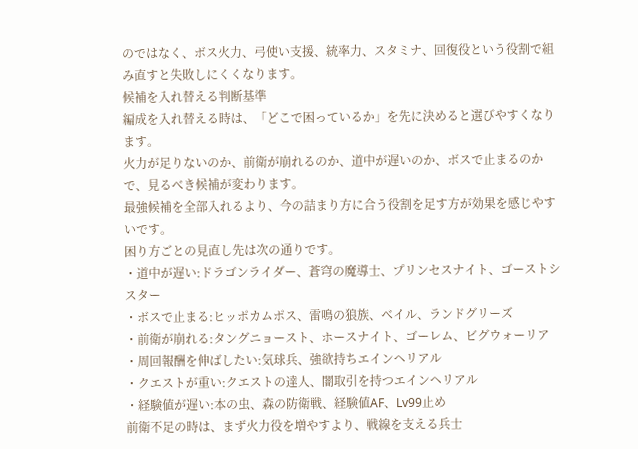のではなく、ボス火力、弓使い支援、統率力、スタミナ、回復役という役割で組み直すと失敗しにくくなります。
候補を入れ替える判断基準
編成を入れ替える時は、「どこで困っているか」を先に決めると選びやすくなります。
火力が足りないのか、前衛が崩れるのか、道中が遅いのか、ボスで止まるのかで、見るべき候補が変わります。
最強候補を全部入れるより、今の詰まり方に合う役割を足す方が効果を感じやすいです。
困り方ごとの見直し先は次の通りです。
・道中が遅い:ドラゴンライダー、蒼穹の魔導士、プリンセスナイト、ゴーストシスター
・ボスで止まる:ヒッポカムポス、雷鳴の狼族、ベイル、ランドグリーズ
・前衛が崩れる:タングニョースト、ホースナイト、ゴーレム、ビグウォーリア
・周回報酬を伸ばしたい:気球兵、強欲持ちエインヘリアル
・クエストが重い:クエストの達人、闇取引を持つエインヘリアル
・経験値が遅い:本の虫、森の防衛戦、経験値AF、Lv99止め
前衛不足の時は、まず火力役を増やすより、戦線を支える兵士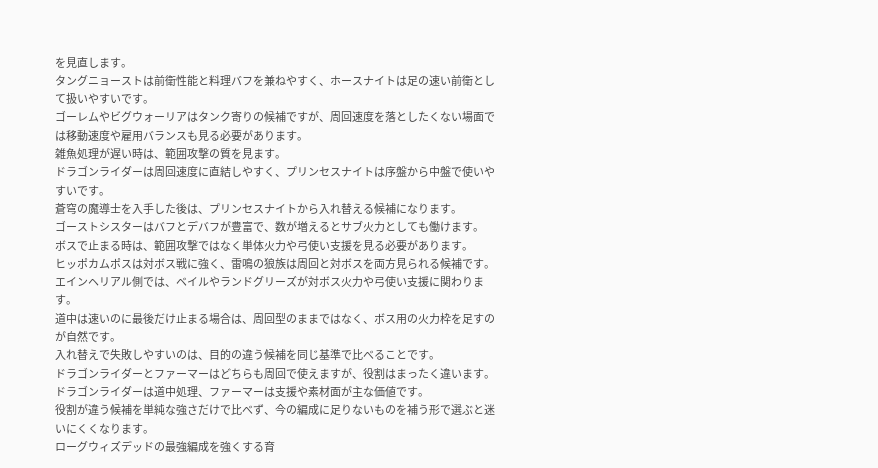を見直します。
タングニョーストは前衛性能と料理バフを兼ねやすく、ホースナイトは足の速い前衛として扱いやすいです。
ゴーレムやビグウォーリアはタンク寄りの候補ですが、周回速度を落としたくない場面では移動速度や雇用バランスも見る必要があります。
雑魚処理が遅い時は、範囲攻撃の質を見ます。
ドラゴンライダーは周回速度に直結しやすく、プリンセスナイトは序盤から中盤で使いやすいです。
蒼穹の魔導士を入手した後は、プリンセスナイトから入れ替える候補になります。
ゴーストシスターはバフとデバフが豊富で、数が増えるとサブ火力としても働けます。
ボスで止まる時は、範囲攻撃ではなく単体火力や弓使い支援を見る必要があります。
ヒッポカムポスは対ボス戦に強く、雷鳴の狼族は周回と対ボスを両方見られる候補です。
エインヘリアル側では、ベイルやランドグリーズが対ボス火力や弓使い支援に関わります。
道中は速いのに最後だけ止まる場合は、周回型のままではなく、ボス用の火力枠を足すのが自然です。
入れ替えで失敗しやすいのは、目的の違う候補を同じ基準で比べることです。
ドラゴンライダーとファーマーはどちらも周回で使えますが、役割はまったく違います。
ドラゴンライダーは道中処理、ファーマーは支援や素材面が主な価値です。
役割が違う候補を単純な強さだけで比べず、今の編成に足りないものを補う形で選ぶと迷いにくくなります。
ローグウィズデッドの最強編成を強くする育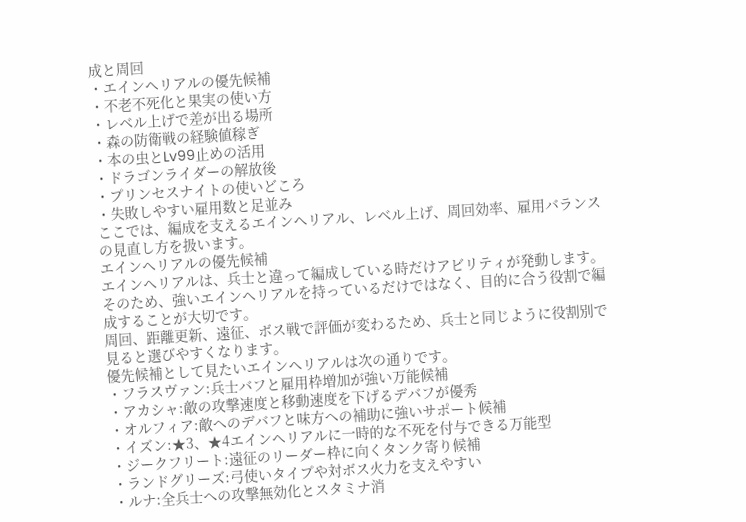成と周回
・エインヘリアルの優先候補
・不老不死化と果実の使い方
・レベル上げで差が出る場所
・森の防衛戦の経験値稼ぎ
・本の虫とLv99止めの活用
・ドラゴンライダーの解放後
・プリンセスナイトの使いどころ
・失敗しやすい雇用数と足並み
ここでは、編成を支えるエインヘリアル、レベル上げ、周回効率、雇用バランスの見直し方を扱います。
エインヘリアルの優先候補
エインヘリアルは、兵士と違って編成している時だけアビリティが発動します。
そのため、強いエインヘリアルを持っているだけではなく、目的に合う役割で編成することが大切です。
周回、距離更新、遠征、ボス戦で評価が変わるため、兵士と同じように役割別で見ると選びやすくなります。
優先候補として見たいエインヘリアルは次の通りです。
・フラスヴァン:兵士バフと雇用枠増加が強い万能候補
・アカシャ:敵の攻撃速度と移動速度を下げるデバフが優秀
・オルフィア:敵へのデバフと味方への補助に強いサポート候補
・イズン:★3、★4エインヘリアルに一時的な不死を付与できる万能型
・ジークフリート:遠征のリーダー枠に向くタンク寄り候補
・ランドグリーズ:弓使いタイプや対ボス火力を支えやすい
・ルナ:全兵士への攻撃無効化とスタミナ消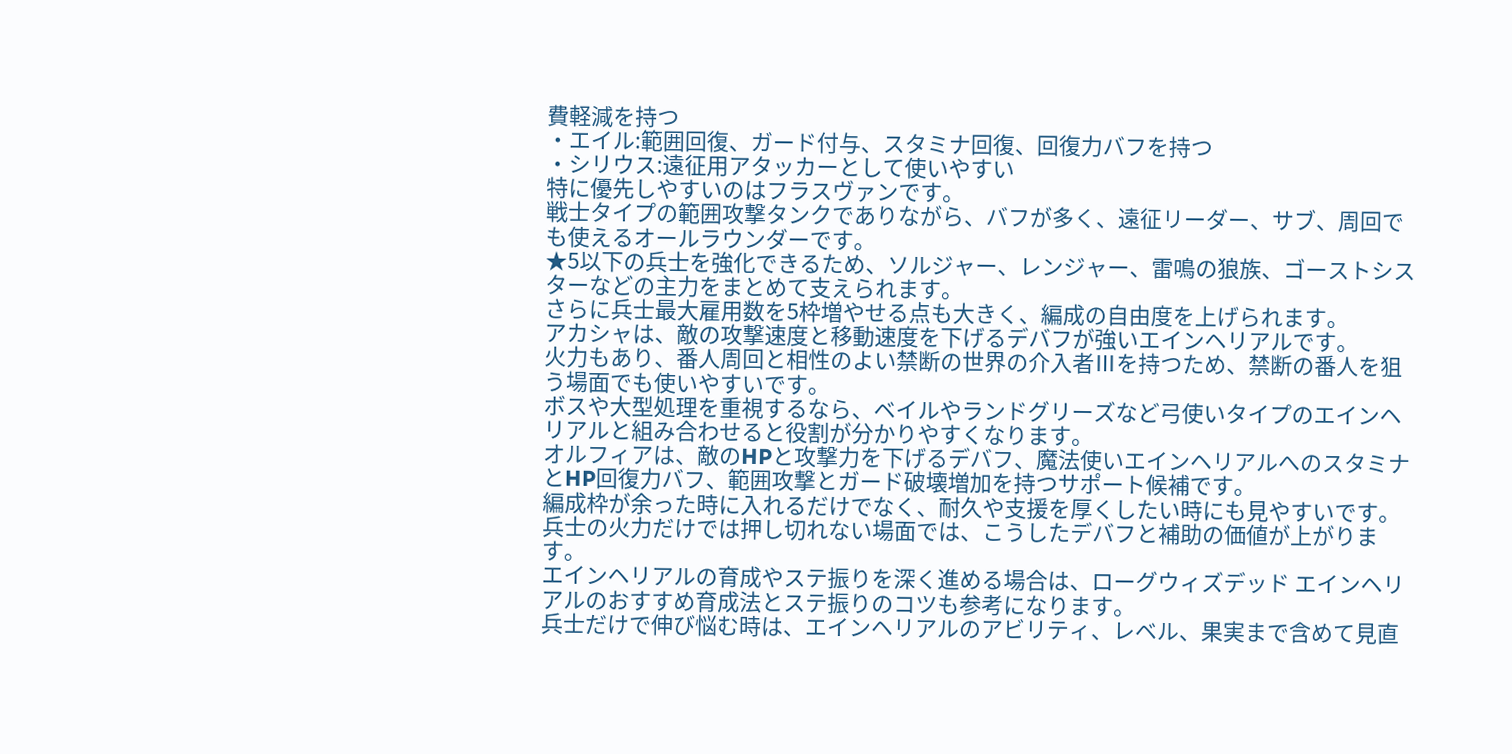費軽減を持つ
・エイル:範囲回復、ガード付与、スタミナ回復、回復力バフを持つ
・シリウス:遠征用アタッカーとして使いやすい
特に優先しやすいのはフラスヴァンです。
戦士タイプの範囲攻撃タンクでありながら、バフが多く、遠征リーダー、サブ、周回でも使えるオールラウンダーです。
★5以下の兵士を強化できるため、ソルジャー、レンジャー、雷鳴の狼族、ゴーストシスターなどの主力をまとめて支えられます。
さらに兵士最大雇用数を5枠増やせる点も大きく、編成の自由度を上げられます。
アカシャは、敵の攻撃速度と移動速度を下げるデバフが強いエインヘリアルです。
火力もあり、番人周回と相性のよい禁断の世界の介入者Ⅲを持つため、禁断の番人を狙う場面でも使いやすいです。
ボスや大型処理を重視するなら、ベイルやランドグリーズなど弓使いタイプのエインヘリアルと組み合わせると役割が分かりやすくなります。
オルフィアは、敵のHPと攻撃力を下げるデバフ、魔法使いエインヘリアルへのスタミナとHP回復力バフ、範囲攻撃とガード破壊増加を持つサポート候補です。
編成枠が余った時に入れるだけでなく、耐久や支援を厚くしたい時にも見やすいです。
兵士の火力だけでは押し切れない場面では、こうしたデバフと補助の価値が上がります。
エインヘリアルの育成やステ振りを深く進める場合は、ローグウィズデッド エインヘリアルのおすすめ育成法とステ振りのコツも参考になります。
兵士だけで伸び悩む時は、エインヘリアルのアビリティ、レベル、果実まで含めて見直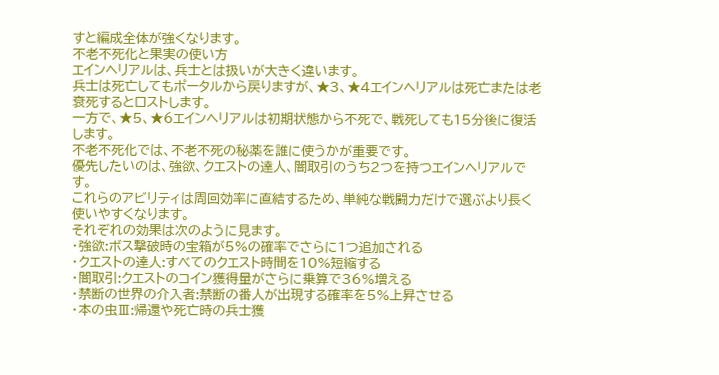すと編成全体が強くなります。
不老不死化と果実の使い方
エインヘリアルは、兵士とは扱いが大きく違います。
兵士は死亡してもポータルから戻りますが、★3、★4エインヘリアルは死亡または老衰死するとロストします。
一方で、★5、★6エインヘリアルは初期状態から不死で、戦死しても15分後に復活します。
不老不死化では、不老不死の秘薬を誰に使うかが重要です。
優先したいのは、強欲、クエストの達人、闇取引のうち2つを持つエインヘリアルです。
これらのアビリティは周回効率に直結するため、単純な戦闘力だけで選ぶより長く使いやすくなります。
それぞれの効果は次のように見ます。
・強欲:ボス撃破時の宝箱が5%の確率でさらに1つ追加される
・クエストの達人:すべてのクエスト時間を10%短縮する
・闇取引:クエストのコイン獲得量がさらに乗算で36%増える
・禁断の世界の介入者:禁断の番人が出現する確率を5%上昇させる
・本の虫Ⅲ:帰還や死亡時の兵士獲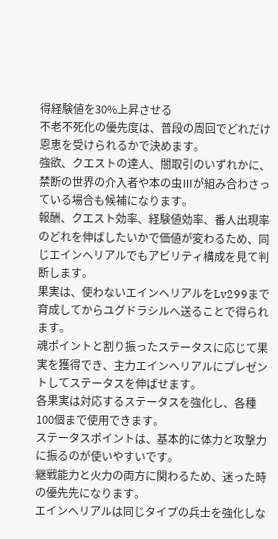得経験値を30%上昇させる
不老不死化の優先度は、普段の周回でどれだけ恩恵を受けられるかで決めます。
強欲、クエストの達人、闇取引のいずれかに、禁断の世界の介入者や本の虫Ⅲが組み合わさっている場合も候補になります。
報酬、クエスト効率、経験値効率、番人出現率のどれを伸ばしたいかで価値が変わるため、同じエインヘリアルでもアビリティ構成を見て判断します。
果実は、使わないエインヘリアルをLv299まで育成してからユグドラシルへ送ることで得られます。
魂ポイントと割り振ったステータスに応じて果実を獲得でき、主力エインヘリアルにプレゼントしてステータスを伸ばせます。
各果実は対応するステータスを強化し、各種100個まで使用できます。
ステータスポイントは、基本的に体力と攻撃力に振るのが使いやすいです。
継戦能力と火力の両方に関わるため、迷った時の優先先になります。
エインヘリアルは同じタイプの兵士を強化しな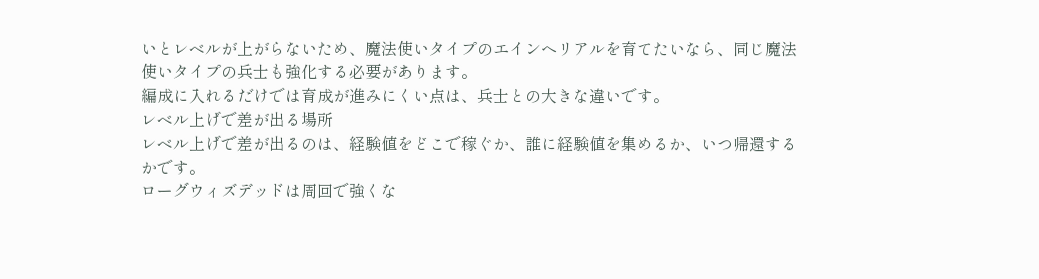いとレベルが上がらないため、魔法使いタイプのエインヘリアルを育てたいなら、同じ魔法使いタイプの兵士も強化する必要があります。
編成に入れるだけでは育成が進みにくい点は、兵士との大きな違いです。
レベル上げで差が出る場所
レベル上げで差が出るのは、経験値をどこで稼ぐか、誰に経験値を集めるか、いつ帰還するかです。
ローグウィズデッドは周回で強くな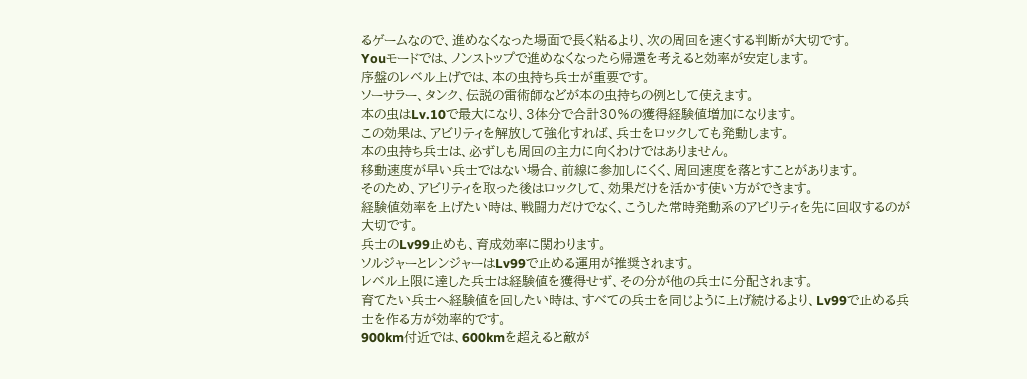るゲームなので、進めなくなった場面で長く粘るより、次の周回を速くする判断が大切です。
Youモードでは、ノンストップで進めなくなったら帰還を考えると効率が安定します。
序盤のレベル上げでは、本の虫持ち兵士が重要です。
ソーサラー、タンク、伝説の雷術師などが本の虫持ちの例として使えます。
本の虫はLv.10で最大になり、3体分で合計30%の獲得経験値増加になります。
この効果は、アビリティを解放して強化すれば、兵士をロックしても発動します。
本の虫持ち兵士は、必ずしも周回の主力に向くわけではありません。
移動速度が早い兵士ではない場合、前線に参加しにくく、周回速度を落とすことがあります。
そのため、アビリティを取った後はロックして、効果だけを活かす使い方ができます。
経験値効率を上げたい時は、戦闘力だけでなく、こうした常時発動系のアビリティを先に回収するのが大切です。
兵士のLv99止めも、育成効率に関わります。
ソルジャーとレンジャーはLv99で止める運用が推奨されます。
レベル上限に達した兵士は経験値を獲得せず、その分が他の兵士に分配されます。
育てたい兵士へ経験値を回したい時は、すべての兵士を同じように上げ続けるより、Lv99で止める兵士を作る方が効率的です。
900km付近では、600kmを超えると敵が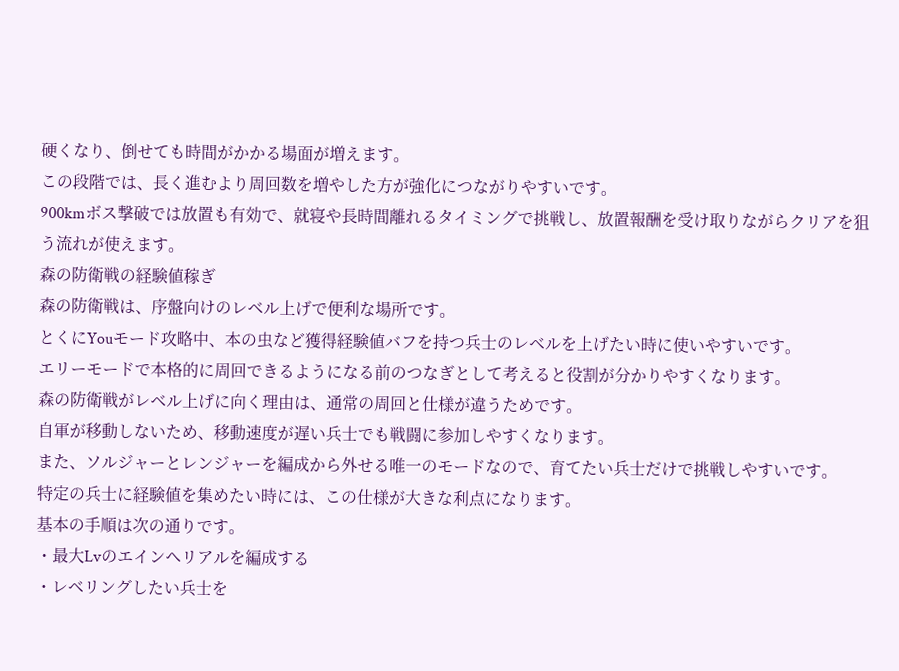硬くなり、倒せても時間がかかる場面が増えます。
この段階では、長く進むより周回数を増やした方が強化につながりやすいです。
900kmボス撃破では放置も有効で、就寝や長時間離れるタイミングで挑戦し、放置報酬を受け取りながらクリアを狙う流れが使えます。
森の防衛戦の経験値稼ぎ
森の防衛戦は、序盤向けのレベル上げで便利な場所です。
とくにYouモード攻略中、本の虫など獲得経験値バフを持つ兵士のレベルを上げたい時に使いやすいです。
エリーモードで本格的に周回できるようになる前のつなぎとして考えると役割が分かりやすくなります。
森の防衛戦がレベル上げに向く理由は、通常の周回と仕様が違うためです。
自軍が移動しないため、移動速度が遅い兵士でも戦闘に参加しやすくなります。
また、ソルジャーとレンジャーを編成から外せる唯一のモードなので、育てたい兵士だけで挑戦しやすいです。
特定の兵士に経験値を集めたい時には、この仕様が大きな利点になります。
基本の手順は次の通りです。
・最大Lvのエインヘリアルを編成する
・レベリングしたい兵士を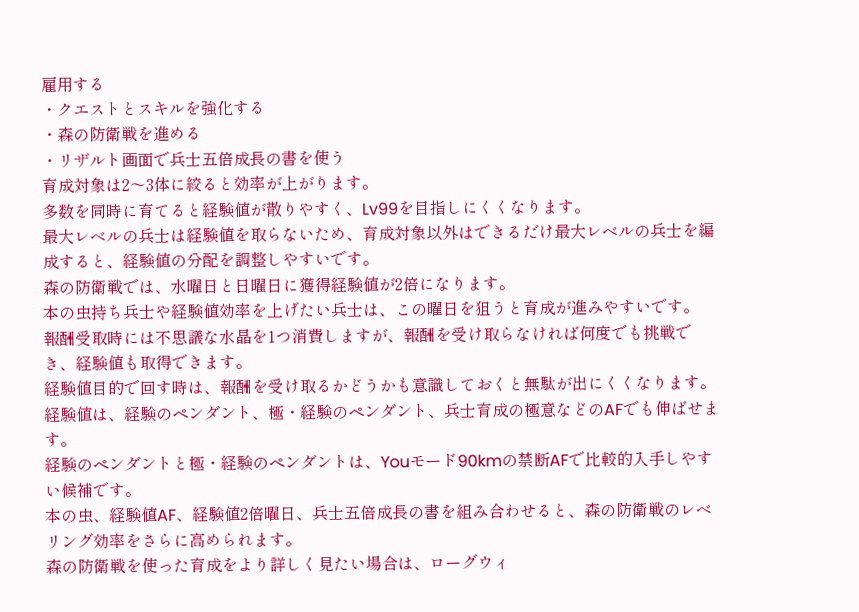雇用する
・クエストとスキルを強化する
・森の防衛戦を進める
・リザルト画面で兵士五倍成長の書を使う
育成対象は2〜3体に絞ると効率が上がります。
多数を同時に育てると経験値が散りやすく、Lv99を目指しにくくなります。
最大レベルの兵士は経験値を取らないため、育成対象以外はできるだけ最大レベルの兵士を編成すると、経験値の分配を調整しやすいです。
森の防衛戦では、水曜日と日曜日に獲得経験値が2倍になります。
本の虫持ち兵士や経験値効率を上げたい兵士は、この曜日を狙うと育成が進みやすいです。
報酬受取時には不思議な水晶を1つ消費しますが、報酬を受け取らなければ何度でも挑戦でき、経験値も取得できます。
経験値目的で回す時は、報酬を受け取るかどうかも意識しておくと無駄が出にくくなります。
経験値は、経験のペンダント、極・経験のペンダント、兵士育成の極意などのAFでも伸ばせます。
経験のペンダントと極・経験のペンダントは、Youモード90kmの禁断AFで比較的入手しやすい候補です。
本の虫、経験値AF、経験値2倍曜日、兵士五倍成長の書を組み合わせると、森の防衛戦のレベリング効率をさらに高められます。
森の防衛戦を使った育成をより詳しく見たい場合は、ローグウィ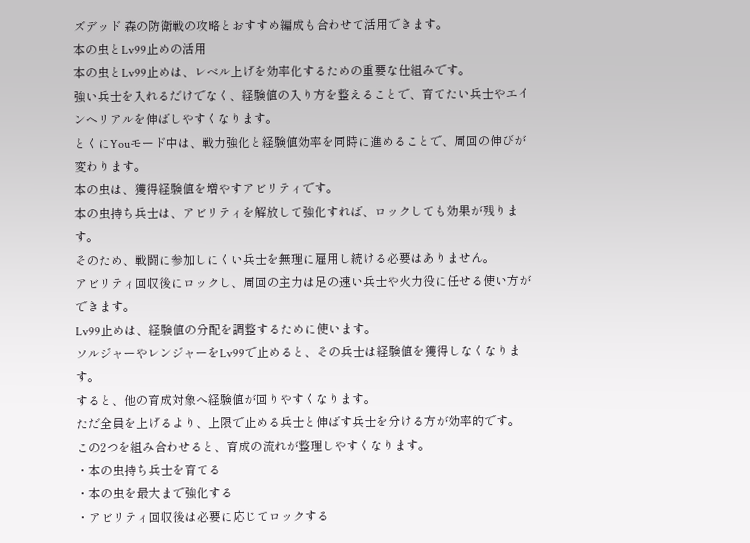ズデッド 森の防衛戦の攻略とおすすめ編成も合わせて活用できます。
本の虫とLv99止めの活用
本の虫とLv99止めは、レベル上げを効率化するための重要な仕組みです。
強い兵士を入れるだけでなく、経験値の入り方を整えることで、育てたい兵士やエインヘリアルを伸ばしやすくなります。
とくにYouモード中は、戦力強化と経験値効率を同時に進めることで、周回の伸びが変わります。
本の虫は、獲得経験値を増やすアビリティです。
本の虫持ち兵士は、アビリティを解放して強化すれば、ロックしても効果が残ります。
そのため、戦闘に参加しにくい兵士を無理に雇用し続ける必要はありません。
アビリティ回収後にロックし、周回の主力は足の速い兵士や火力役に任せる使い方ができます。
Lv99止めは、経験値の分配を調整するために使います。
ソルジャーやレンジャーをLv99で止めると、その兵士は経験値を獲得しなくなります。
すると、他の育成対象へ経験値が回りやすくなります。
ただ全員を上げるより、上限で止める兵士と伸ばす兵士を分ける方が効率的です。
この2つを組み合わせると、育成の流れが整理しやすくなります。
・本の虫持ち兵士を育てる
・本の虫を最大まで強化する
・アビリティ回収後は必要に応じてロックする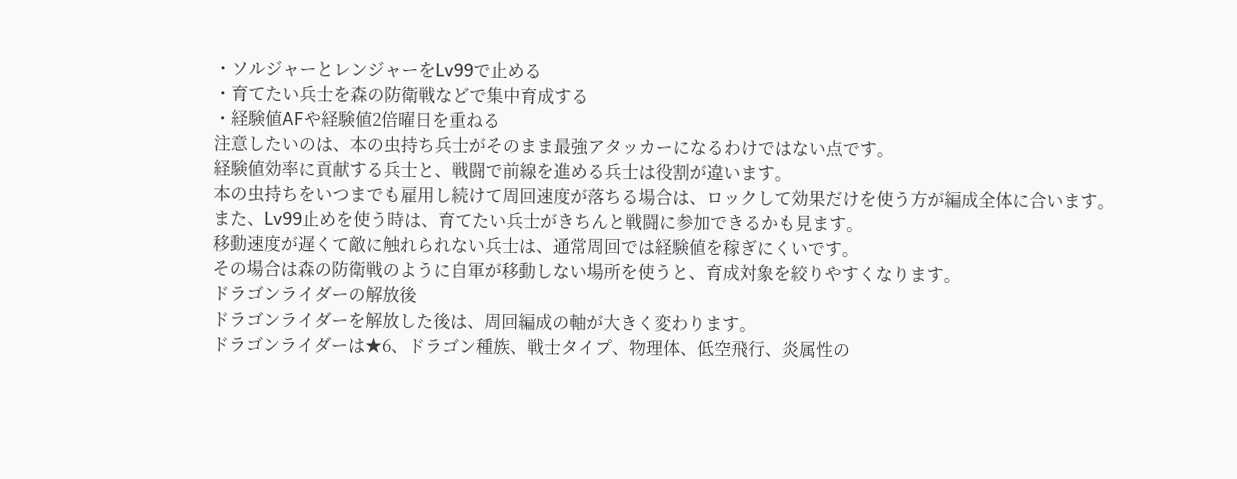・ソルジャーとレンジャーをLv99で止める
・育てたい兵士を森の防衛戦などで集中育成する
・経験値AFや経験値2倍曜日を重ねる
注意したいのは、本の虫持ち兵士がそのまま最強アタッカーになるわけではない点です。
経験値効率に貢献する兵士と、戦闘で前線を進める兵士は役割が違います。
本の虫持ちをいつまでも雇用し続けて周回速度が落ちる場合は、ロックして効果だけを使う方が編成全体に合います。
また、Lv99止めを使う時は、育てたい兵士がきちんと戦闘に参加できるかも見ます。
移動速度が遅くて敵に触れられない兵士は、通常周回では経験値を稼ぎにくいです。
その場合は森の防衛戦のように自軍が移動しない場所を使うと、育成対象を絞りやすくなります。
ドラゴンライダーの解放後
ドラゴンライダーを解放した後は、周回編成の軸が大きく変わります。
ドラゴンライダーは★6、ドラゴン種族、戦士タイプ、物理体、低空飛行、炎属性の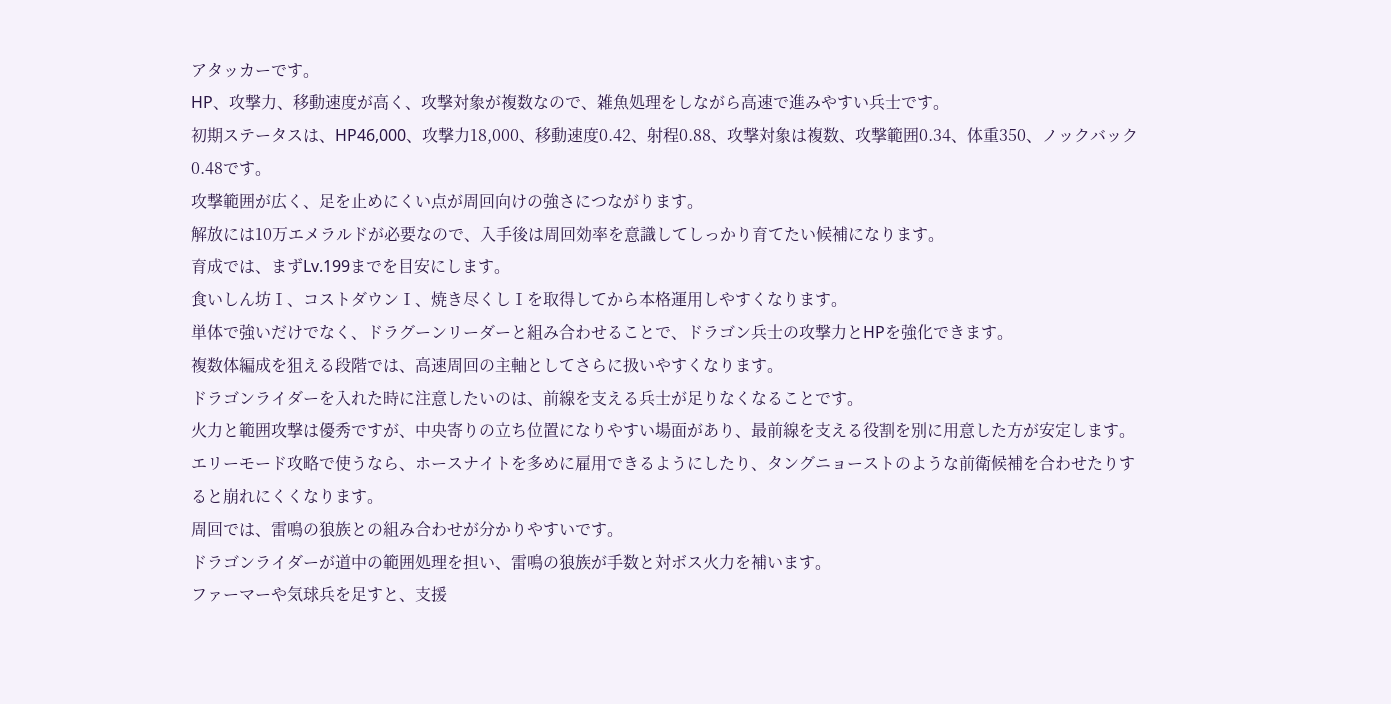アタッカーです。
HP、攻撃力、移動速度が高く、攻撃対象が複数なので、雑魚処理をしながら高速で進みやすい兵士です。
初期ステータスは、HP46,000、攻撃力18,000、移動速度0.42、射程0.88、攻撃対象は複数、攻撃範囲0.34、体重350、ノックバック0.48です。
攻撃範囲が広く、足を止めにくい点が周回向けの強さにつながります。
解放には10万エメラルドが必要なので、入手後は周回効率を意識してしっかり育てたい候補になります。
育成では、まずLv.199までを目安にします。
食いしん坊Ⅰ、コストダウンⅠ、焼き尽くしⅠを取得してから本格運用しやすくなります。
単体で強いだけでなく、ドラグーンリーダーと組み合わせることで、ドラゴン兵士の攻撃力とHPを強化できます。
複数体編成を狙える段階では、高速周回の主軸としてさらに扱いやすくなります。
ドラゴンライダーを入れた時に注意したいのは、前線を支える兵士が足りなくなることです。
火力と範囲攻撃は優秀ですが、中央寄りの立ち位置になりやすい場面があり、最前線を支える役割を別に用意した方が安定します。
エリーモード攻略で使うなら、ホースナイトを多めに雇用できるようにしたり、タングニョーストのような前衛候補を合わせたりすると崩れにくくなります。
周回では、雷鳴の狼族との組み合わせが分かりやすいです。
ドラゴンライダーが道中の範囲処理を担い、雷鳴の狼族が手数と対ボス火力を補います。
ファーマーや気球兵を足すと、支援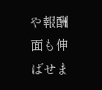や報酬面も伸ばせま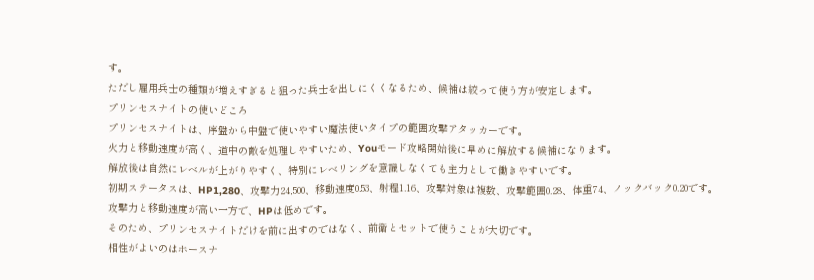す。
ただし雇用兵士の種類が増えすぎると狙った兵士を出しにくくなるため、候補は絞って使う方が安定します。
プリンセスナイトの使いどころ
プリンセスナイトは、序盤から中盤で使いやすい魔法使いタイプの範囲攻撃アタッカーです。
火力と移動速度が高く、道中の敵を処理しやすいため、Youモード攻略開始後に早めに解放する候補になります。
解放後は自然にレベルが上がりやすく、特別にレベリングを意識しなくても主力として働きやすいです。
初期ステータスは、HP1,280、攻撃力24,500、移動速度0.53、射程1.16、攻撃対象は複数、攻撃範囲0.28、体重74、ノックバック0.20です。
攻撃力と移動速度が高い一方で、HPは低めです。
そのため、プリンセスナイトだけを前に出すのではなく、前衛とセットで使うことが大切です。
相性がよいのはホースナ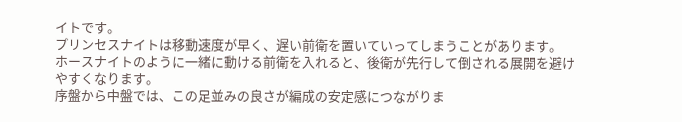イトです。
プリンセスナイトは移動速度が早く、遅い前衛を置いていってしまうことがあります。
ホースナイトのように一緒に動ける前衛を入れると、後衛が先行して倒される展開を避けやすくなります。
序盤から中盤では、この足並みの良さが編成の安定感につながりま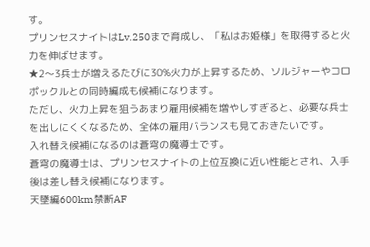す。
プリンセスナイトはLv.250まで育成し、「私はお姫様」を取得すると火力を伸ばせます。
★2〜3兵士が増えるたびに30%火力が上昇するため、ソルジャーやコロポックルとの同時編成も候補になります。
ただし、火力上昇を狙うあまり雇用候補を増やしすぎると、必要な兵士を出しにくくなるため、全体の雇用バランスも見ておきたいです。
入れ替え候補になるのは蒼穹の魔導士です。
蒼穹の魔導士は、プリンセスナイトの上位互換に近い性能とされ、入手後は差し替え候補になります。
天墜編600km禁断AF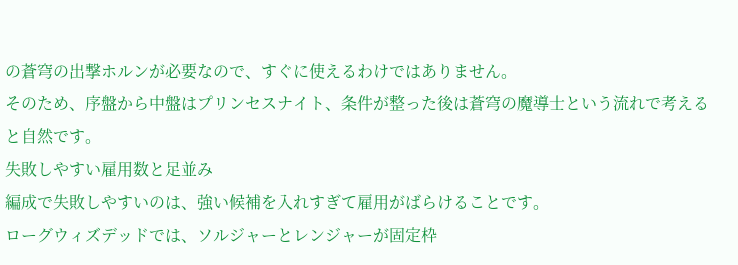の蒼穹の出撃ホルンが必要なので、すぐに使えるわけではありません。
そのため、序盤から中盤はプリンセスナイト、条件が整った後は蒼穹の魔導士という流れで考えると自然です。
失敗しやすい雇用数と足並み
編成で失敗しやすいのは、強い候補を入れすぎて雇用がばらけることです。
ローグウィズデッドでは、ソルジャーとレンジャーが固定枠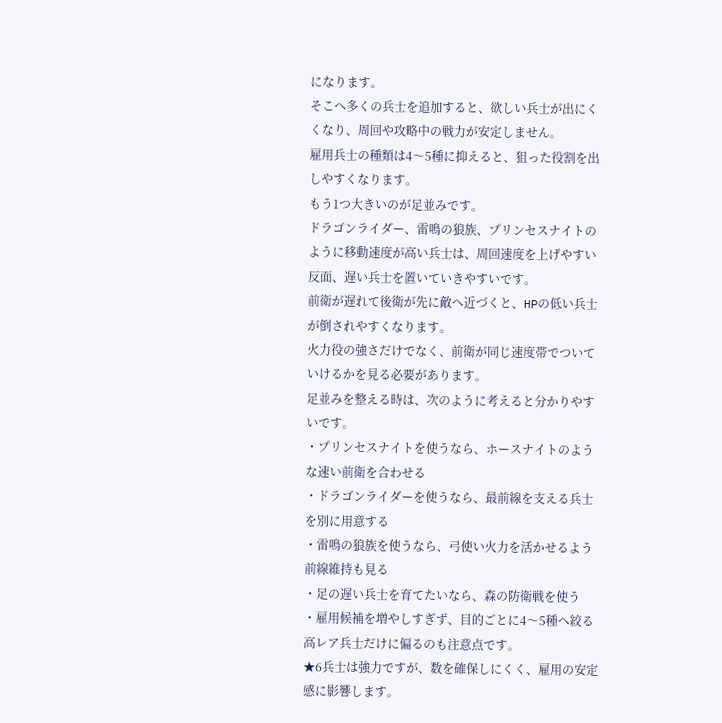になります。
そこへ多くの兵士を追加すると、欲しい兵士が出にくくなり、周回や攻略中の戦力が安定しません。
雇用兵士の種類は4〜5種に抑えると、狙った役割を出しやすくなります。
もう1つ大きいのが足並みです。
ドラゴンライダー、雷鳴の狼族、プリンセスナイトのように移動速度が高い兵士は、周回速度を上げやすい反面、遅い兵士を置いていきやすいです。
前衛が遅れて後衛が先に敵へ近づくと、HPの低い兵士が倒されやすくなります。
火力役の強さだけでなく、前衛が同じ速度帯でついていけるかを見る必要があります。
足並みを整える時は、次のように考えると分かりやすいです。
・プリンセスナイトを使うなら、ホースナイトのような速い前衛を合わせる
・ドラゴンライダーを使うなら、最前線を支える兵士を別に用意する
・雷鳴の狼族を使うなら、弓使い火力を活かせるよう前線維持も見る
・足の遅い兵士を育てたいなら、森の防衛戦を使う
・雇用候補を増やしすぎず、目的ごとに4〜5種へ絞る
高レア兵士だけに偏るのも注意点です。
★6兵士は強力ですが、数を確保しにくく、雇用の安定感に影響します。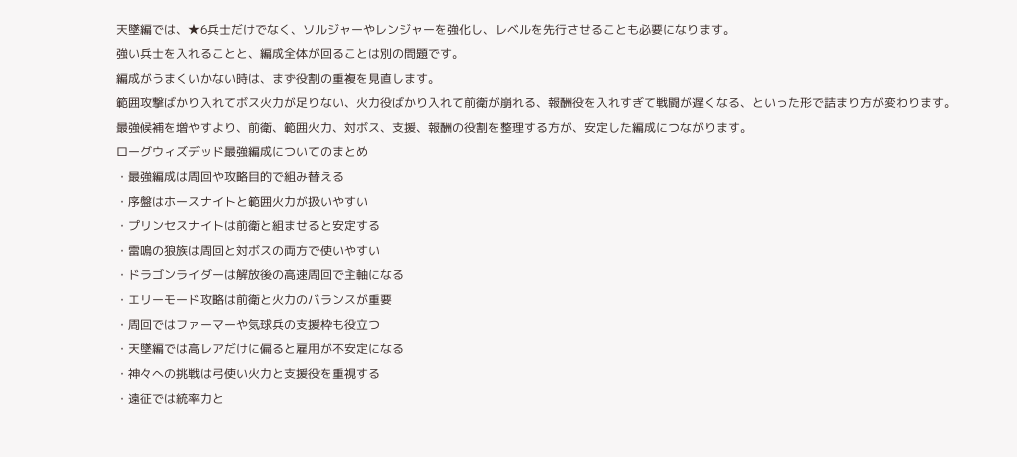天墜編では、★6兵士だけでなく、ソルジャーやレンジャーを強化し、レベルを先行させることも必要になります。
強い兵士を入れることと、編成全体が回ることは別の問題です。
編成がうまくいかない時は、まず役割の重複を見直します。
範囲攻撃ばかり入れてボス火力が足りない、火力役ばかり入れて前衛が崩れる、報酬役を入れすぎて戦闘が遅くなる、といった形で詰まり方が変わります。
最強候補を増やすより、前衛、範囲火力、対ボス、支援、報酬の役割を整理する方が、安定した編成につながります。
ローグウィズデッド最強編成についてのまとめ
・最強編成は周回や攻略目的で組み替える
・序盤はホースナイトと範囲火力が扱いやすい
・プリンセスナイトは前衛と組ませると安定する
・雷鳴の狼族は周回と対ボスの両方で使いやすい
・ドラゴンライダーは解放後の高速周回で主軸になる
・エリーモード攻略は前衛と火力のバランスが重要
・周回ではファーマーや気球兵の支援枠も役立つ
・天墜編では高レアだけに偏ると雇用が不安定になる
・神々への挑戦は弓使い火力と支援役を重視する
・遠征では統率力と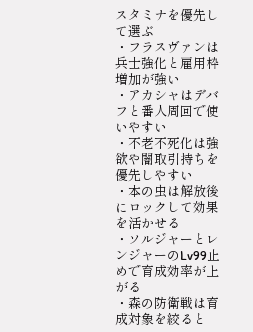スタミナを優先して選ぶ
・フラスヴァンは兵士強化と雇用枠増加が強い
・アカシャはデバフと番人周回で使いやすい
・不老不死化は強欲や闇取引持ちを優先しやすい
・本の虫は解放後にロックして効果を活かせる
・ソルジャーとレンジャーのLv99止めで育成効率が上がる
・森の防衛戦は育成対象を絞ると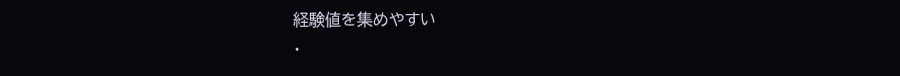経験値を集めやすい
・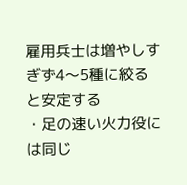雇用兵士は増やしすぎず4〜5種に絞ると安定する
・足の速い火力役には同じ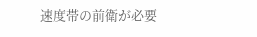速度帯の前衛が必要